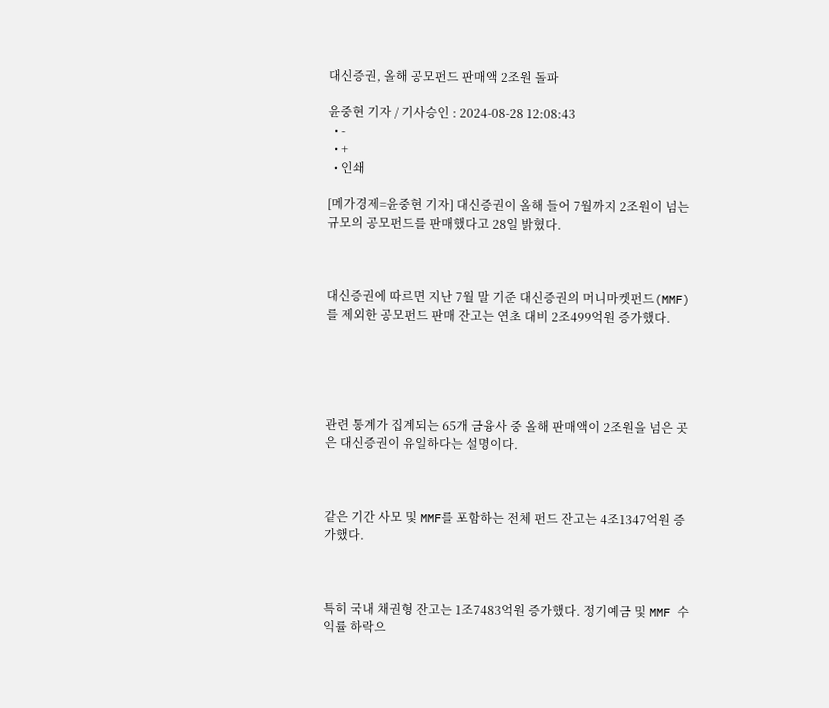대신증권, 올해 공모펀드 판매액 2조원 돌파

윤중현 기자 / 기사승인 : 2024-08-28 12:08:43
  • -
  • +
  • 인쇄

[메가경제=윤중현 기자] 대신증권이 올해 들어 7월까지 2조원이 넘는 규모의 공모펀드를 판매했다고 28일 밝혔다.



대신증권에 따르면 지난 7월 말 기준 대신증권의 머니마켓펀드(MMF)를 제외한 공모펀드 판매 잔고는 연초 대비 2조499억원 증가했다.





관련 통계가 집계되는 65개 금융사 중 올해 판매액이 2조원을 넘은 곳은 대신증권이 유일하다는 설명이다.



같은 기간 사모 및 MMF를 포함하는 전체 펀드 잔고는 4조1347억원 증가했다.



특히 국내 채권형 잔고는 1조7483억원 증가했다. 정기예금 및 MMF 수익률 하락으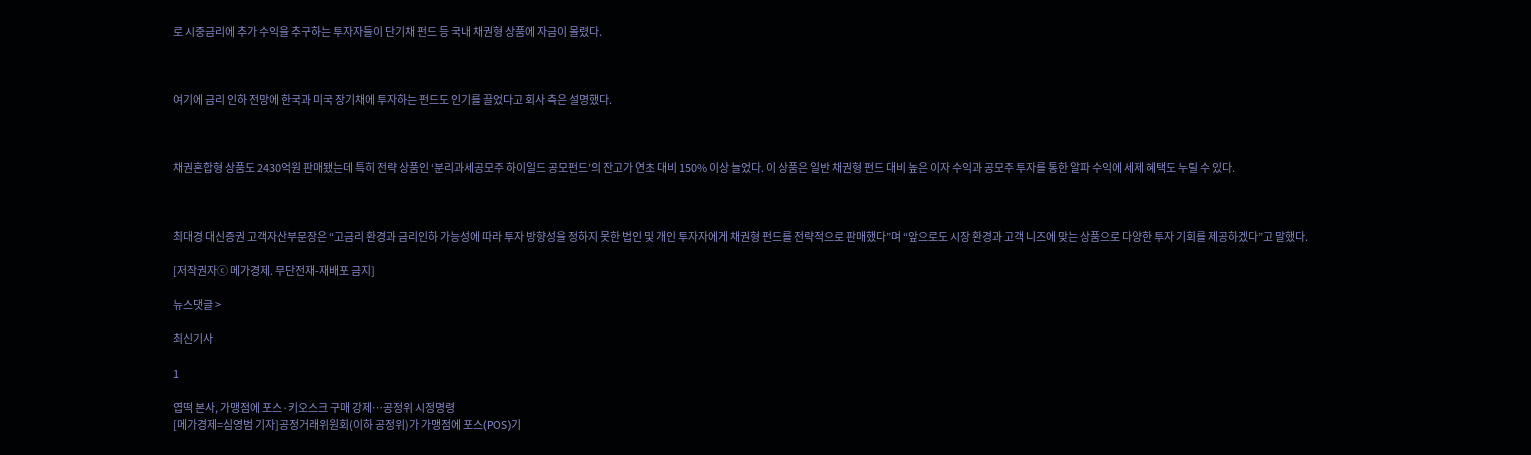로 시중금리에 추가 수익을 추구하는 투자자들이 단기채 펀드 등 국내 채권형 상품에 자금이 몰렸다.



여기에 금리 인하 전망에 한국과 미국 장기채에 투자하는 펀드도 인기를 끌었다고 회사 측은 설명했다.



채권혼합형 상품도 2430억원 판매됐는데 특히 전략 상품인 ‘분리과세공모주 하이일드 공모펀드’의 잔고가 연초 대비 150% 이상 늘었다. 이 상품은 일반 채권형 펀드 대비 높은 이자 수익과 공모주 투자를 통한 알파 수익에 세제 혜택도 누릴 수 있다.



최대경 대신증권 고객자산부문장은 “고금리 환경과 금리인하 가능성에 따라 투자 방향성을 정하지 못한 법인 및 개인 투자자에게 채권형 펀드를 전략적으로 판매했다”며 “앞으로도 시장 환경과 고객 니즈에 맞는 상품으로 다양한 투자 기회를 제공하겠다”고 말했다.

[저작권자ⓒ 메가경제. 무단전재-재배포 금지]

뉴스댓글 >

최신기사

1

엽떡 본사, 가맹점에 포스·키오스크 구매 강제…공정위 시정명령
[메가경제=심영범 기자]공정거래위원회(이하 공정위)가 가맹점에 포스(POS)기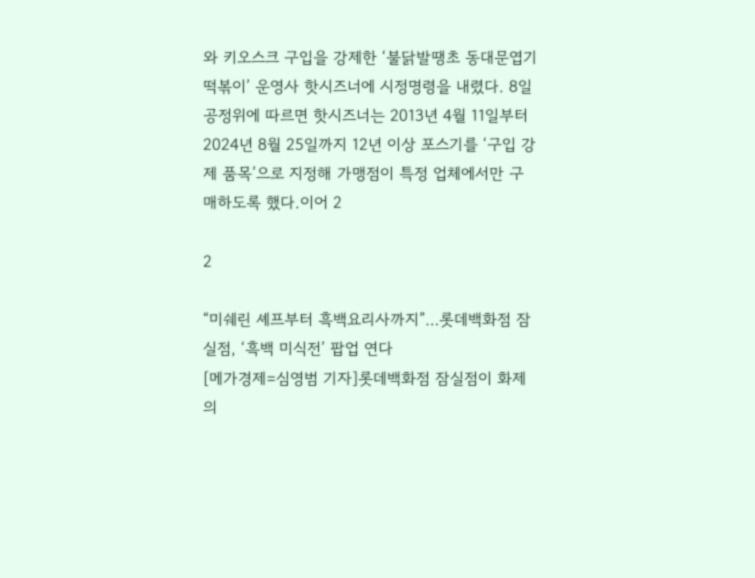와 키오스크 구입을 강제한 ‘불닭발땡초 동대문엽기떡볶이’ 운영사 핫시즈너에 시정명령을 내렸다. 8일 공정위에 따르면 핫시즈너는 2013년 4월 11일부터 2024년 8월 25일까지 12년 이상 포스기를 ‘구입 강제 품목’으로 지정해 가맹점이 특정 업체에서만 구매하도록 했다.이어 2

2

“미쉐린 셰프부터 흑백요리사까지”…롯데백화점 잠실점, ‘흑백 미식전’ 팝업 연다
[메가경제=심영범 기자]롯데백화점 잠실점이 화제의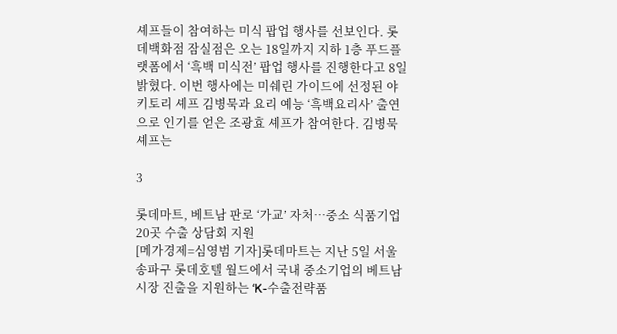셰프들이 참여하는 미식 팝업 행사를 선보인다. 롯데백화점 잠실점은 오는 18일까지 지하 1층 푸드플랫폼에서 ‘흑백 미식전’ 팝업 행사를 진행한다고 8일 밝혔다. 이번 행사에는 미쉐린 가이드에 선정된 야키토리 셰프 김병묵과 요리 예능 ‘흑백요리사’ 출연으로 인기를 얻은 조광효 셰프가 참여한다. 김병묵 셰프는

3

롯데마트, 베트남 판로 ‘가교’ 자처…중소 식품기업 20곳 수출 상담회 지원
[메가경제=심영범 기자]롯데마트는 지난 5일 서울 송파구 롯데호텔 월드에서 국내 중소기업의 베트남 시장 진출을 지원하는 ‘K-수출전략품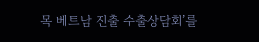목 베트남 진출 수출상담회’를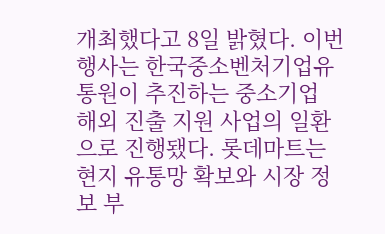개최했다고 8일 밝혔다. 이번 행사는 한국중소벤처기업유통원이 추진하는 중소기업 해외 진출 지원 사업의 일환으로 진행됐다. 롯데마트는 현지 유통망 확보와 시장 정보 부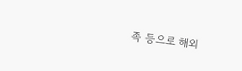족 등으로 해외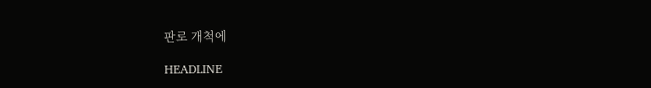판로 개척에

HEADLINE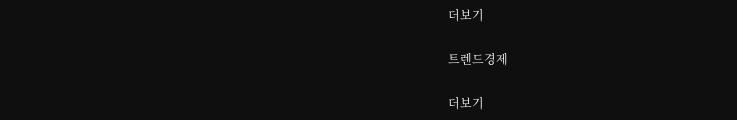더보기

트렌드경제

더보기